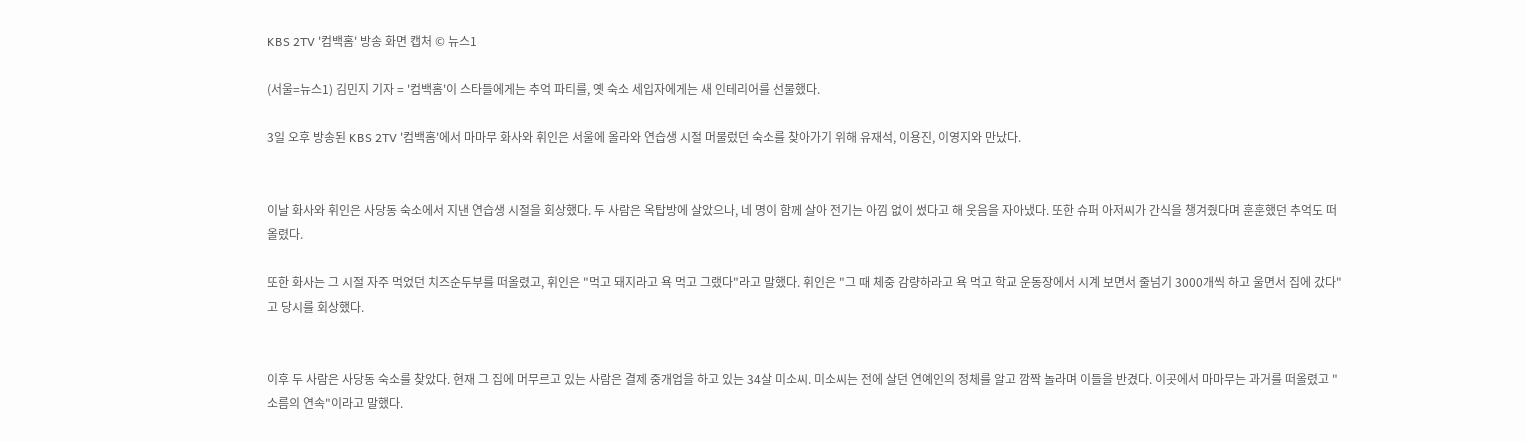KBS 2TV '컴백홈' 방송 화면 캡처 © 뉴스1

(서울=뉴스1) 김민지 기자 = '컴백홈'이 스타들에게는 추억 파티를, 옛 숙소 세입자에게는 새 인테리어를 선물했다.

3일 오후 방송된 KBS 2TV '컴백홈'에서 마마무 화사와 휘인은 서울에 올라와 연습생 시절 머물렀던 숙소를 찾아가기 위해 유재석, 이용진, 이영지와 만났다.


이날 화사와 휘인은 사당동 숙소에서 지낸 연습생 시절을 회상했다. 두 사람은 옥탑방에 살았으나, 네 명이 함께 살아 전기는 아낌 없이 썼다고 해 웃음을 자아냈다. 또한 슈퍼 아저씨가 간식을 챙겨줬다며 훈훈했던 추억도 떠올렸다.

또한 화사는 그 시절 자주 먹었던 치즈순두부를 떠올렸고, 휘인은 "먹고 돼지라고 욕 먹고 그랬다"라고 말했다. 휘인은 "그 때 체중 감량하라고 욕 먹고 학교 운동장에서 시계 보면서 줄넘기 3000개씩 하고 울면서 집에 갔다"고 당시를 회상했다.


이후 두 사람은 사당동 숙소를 찾았다. 현재 그 집에 머무르고 있는 사람은 결제 중개업을 하고 있는 34살 미소씨. 미소씨는 전에 살던 연예인의 정체를 알고 깜짝 놀라며 이들을 반겼다. 이곳에서 마마무는 과거를 떠올렸고 "소름의 연속"이라고 말했다.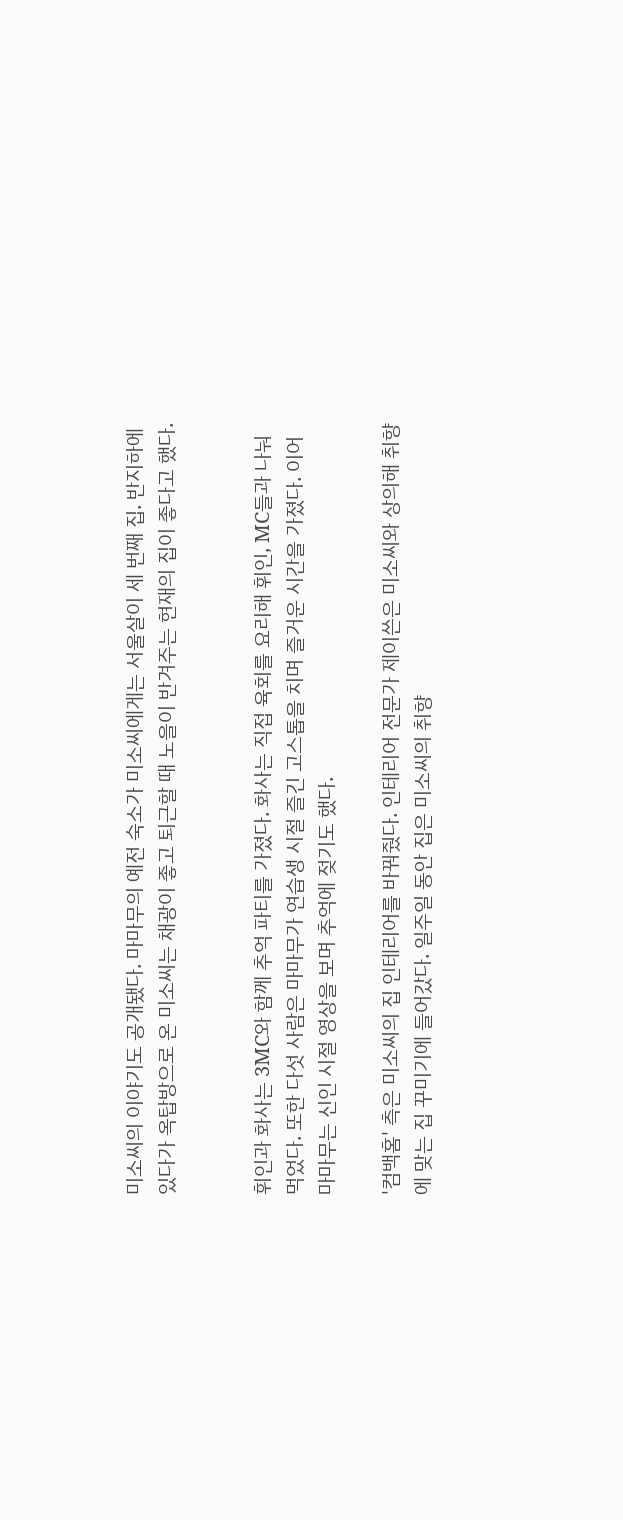미소씨의 이야기도 공개됐다. 마마무의 예전 숙소가 미소씨에게는 서울살이 세 번째 집. 반지하에 있다가 옥탑방으로 온 미소씨는 채광이 좋고 퇴근할 때 노을이 반겨주는 현재의 집이 좋다고 했다.


휘인과 화사는 3MC와 함께 추억 파티를 가졌다. 화사는 직접 육회를 요리해 휘인, MC들과 나눠 먹었다. 또한 다섯 사람은 마마무가 연습생 시절 즐긴 고스톱을 치며 즐거운 시간을 가졌다. 이어 마마무는 신인 시절 영상을 보며 추억에 젖기도 했다.

'컴백홈' 측은 미소씨의 집 인테리어를 바꿔줬다. 인테리어 전문가 제이쓴은 미소씨와 상의해 취향에 맞는 집 꾸미기에 들어갔다. 일주일 동안 집은 미소씨의 취향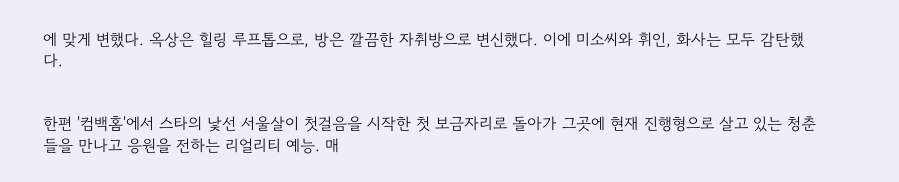에 맞게 변했다. 옥상은 힐링 루프톱으로, 방은 깔끔한 자취방으로 변신했다. 이에 미소씨와 휘인, 화사는 모두 감탄했다.


한편 '컴백홈'에서 스타의 낯선 서울살이 첫걸음을 시작한 첫 보금자리로 돌아가 그곳에 현재 진행형으로 살고 있는 청춘들을 만나고 응원을 전하는 리얼리티 예능. 매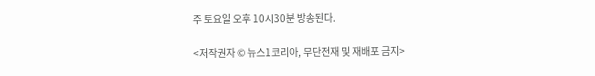주 토요일 오후 10시30분 방송된다.

<저작권자 © 뉴스1코리아, 무단전재 및 재배포 금지>